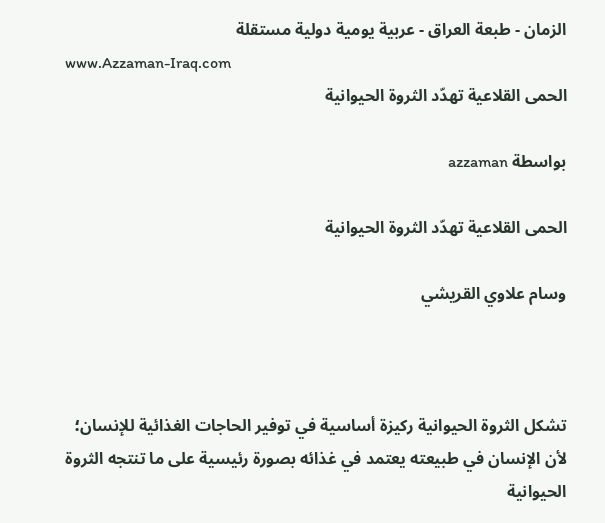الزمان - طبعة العراق - عربية يومية دولية مستقلة
www.Azzaman-Iraq.com
الحمى القلاعية تهدّد الثروة الحيوانية

بواسطة azzaman

الحمى القلاعية تهدّد الثروة الحيوانية

وسام علاوي القريشي



تشكل الثروة الحيوانية ركيزة أساسية في توفير الحاجات الغذائية للإنسان؛ لأن الإنسان في طبيعته يعتمد في غذائه بصورة رئيسية على ما تنتجه الثروة الحيوانية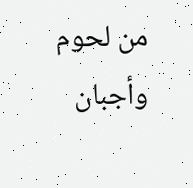من لحوم وأجبان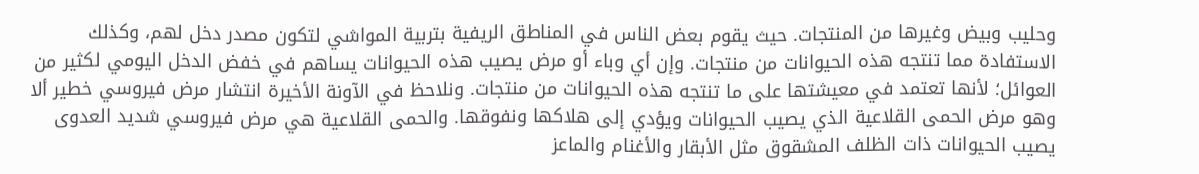وحليب وبيض وغيرها من المنتجات. حيث يقوم بعض الناس في المناطق الريفية بتربية المواشي لتكون مصدر دخل لهم، وكذلك الاستفادة مما تنتجه هذه الحيوانات من منتجات. وإن أي وباء أو مرض يصيب هذه الحيوانات يساهم في خفض الدخل اليومي لكثير من العوائل؛ لأنها تعتمد في معيشتها على ما تنتجه هذه الحيوانات من منتجات. ونلاحظ في الآونة الأخيرة انتشار مرض فيروسي خطير ألا وهو مرض الحمى القلاعية الذي يصيب الحيوانات ويؤدي إلى هلاكها ونفوقها. والحمى القلاعية هي مرض فيروسي شديد العدوى يصيب الحيوانات ذات الظلف المشقوق مثل الأبقار والأغنام والماعز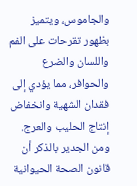والجاموس، ويتميز بظهور تقرحات على الفم واللسان والضرع والحوافر، مما يؤدي إلى فقدان الشهية وانخفاض إنتاج الحليب والعرج. ومن الجدير بالذكر أن قانون الصحة الحيوانية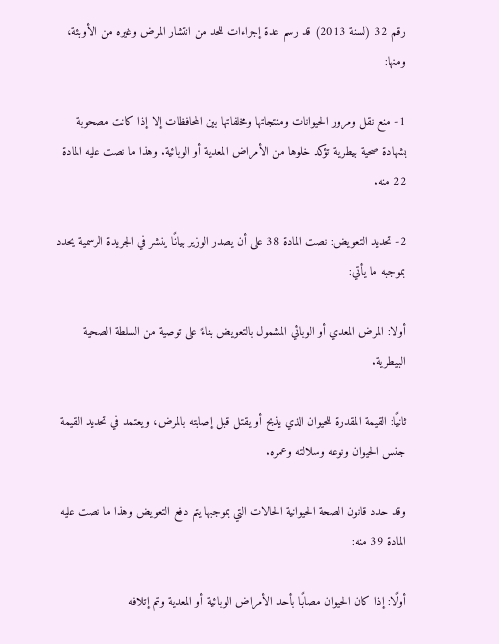رقم 32 (لسنة 2013) قد رسم عدة إجراءات للحد من انتشار المرض وغيره من الأوبئة، ومنها:

1- منع نقل ومرور الحيوانات ومنتجاتها ومخلفاتها بين المحافظات إلا إذا كانت مصحوبة بشهادة صحية بيطرية تؤكد خلوها من الأمراض المعدية أو الوبائية. وهذا ما نصت عليه المادة 22 منه.

2- تحديد التعويض: نصت المادة 38 على أن يصدر الوزير بيانًا ينشر في الجريدة الرسمية يحدد بموجبه ما يأتي:

أولا: المرض المعدي أو الوبائي المشمول بالتعويض بناءً على توصية من السلطة الصحية البيطرية.

ثانيًا: القيمة المقدرة للحيوان الذي يذبح أو يقتل قبل إصابته بالمرض، ويعتمد في تحديد القيمة جنس الحيوان ونوعه وسلالته وعمره.

وقد حدد قانون الصحة الحيوانية الحالات التي بموجبها يتم دفع التعويض وهذا ما نصت عليه المادة 39 منه:

أولًا: إذا كان الحيوان مصابًا بأحد الأمراض الوبائية أو المعدية وتم إتلافه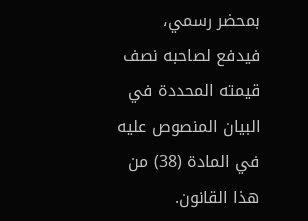بمحضر رسمي، فيدفع لصاحبه نصف قيمته المحددة في البيان المنصوص عليه في المادة (38) من هذا القانون.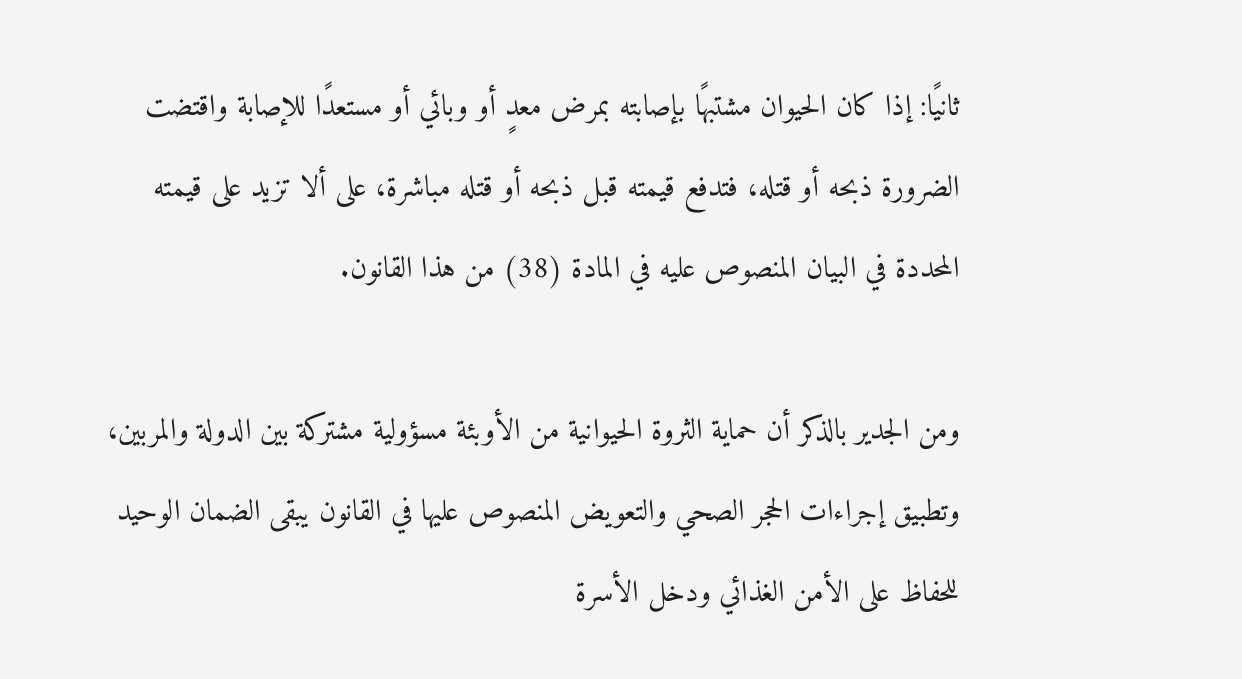ثانيًا: إذا كان الحيوان مشتبهًا بإصابته بمرض معدٍ أو وبائي أو مستعدًا للإصابة واقتضت الضرورة ذبحه أو قتله، فتدفع قيمته قبل ذبحه أو قتله مباشرة، على ألا تزيد على قيمته المحددة في البيان المنصوص عليه في المادة (38) من هذا القانون.

ومن الجدير بالذكر أن حماية الثروة الحيوانية من الأوبئة مسؤولية مشتركة بين الدولة والمربين، وتطبيق إجراءات الحجر الصحي والتعويض المنصوص عليها في القانون يبقى الضمان الوحيد للحفاظ على الأمن الغذائي ودخل الأسرة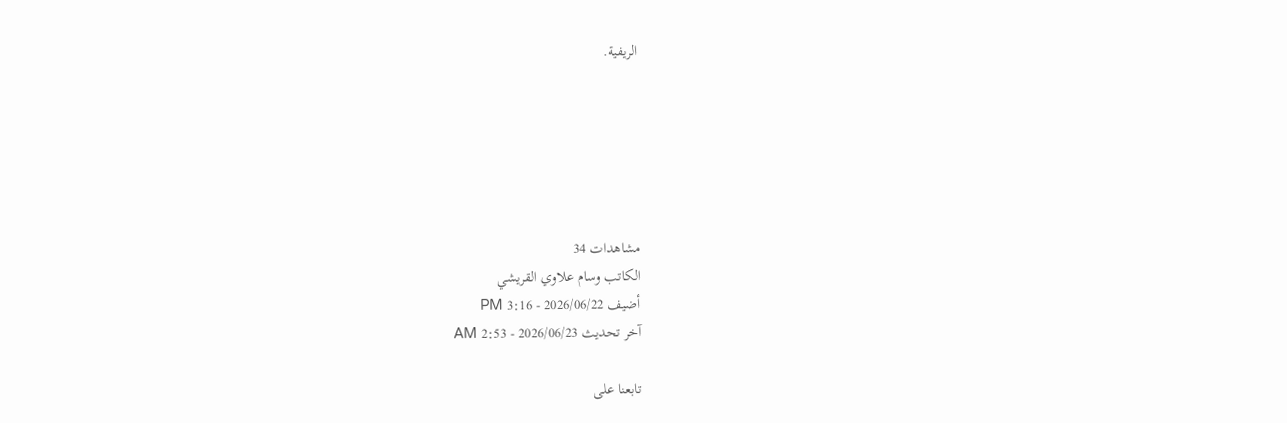الريفية.






مشاهدات 34
الكاتب وسام علاوي القريشي
أضيف 2026/06/22 - 3:16 PM
آخر تحديث 2026/06/23 - 2:53 AM

تابعنا على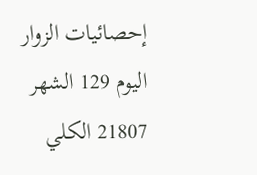إحصائيات الزوار
اليوم 129 الشهر 21807 الكلي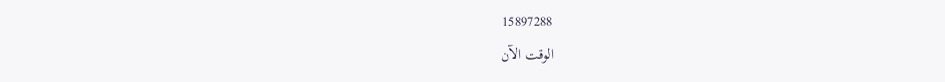15897288
الوقت الآن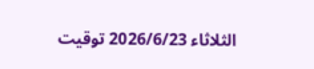الثلاثاء 2026/6/23 توقيت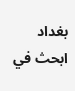بغداد
ابحث في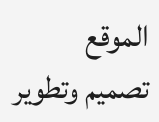الموقع
تصميم وتطوير